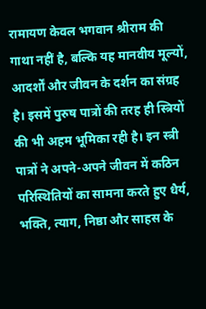रामायण केवल भगवान श्रीराम की गाथा नहीं है, बल्कि यह मानवीय मूल्यों, आदर्शों और जीवन के दर्शन का संग्रह है। इसमें पुरुष पात्रों की तरह ही स्त्रियों की भी अहम भूमिका रही है। इन स्त्री पात्रों ने अपने-अपने जीवन में कठिन परिस्थितियों का सामना करते हुए धैर्य, भक्ति, त्याग, निष्ठा और साहस के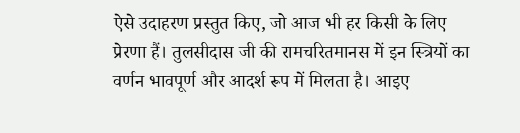ऐसे उदाहरण प्रस्तुत किए, जो आज भी हर किसी के लिए प्रेरणा हैं। तुलसीदास जी की रामचरितमानस में इन स्त्रियों का वर्णन भावपूर्ण और आदर्श रूप में मिलता है। आइए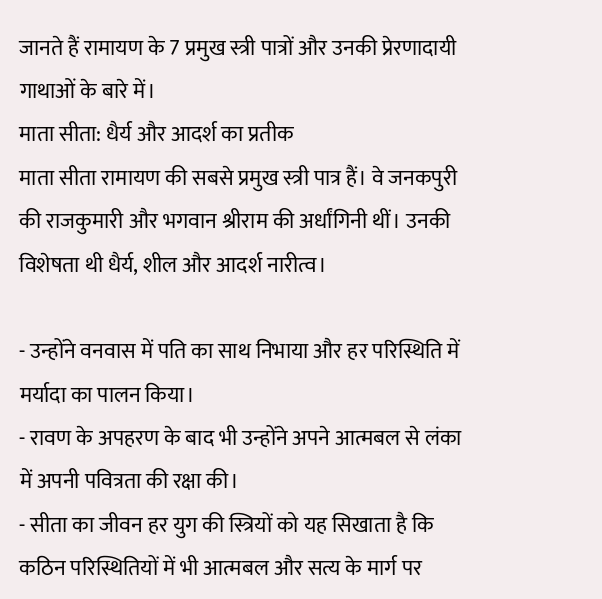जानते हैं रामायण के 7 प्रमुख स्त्री पात्रों और उनकी प्रेरणादायी गाथाओं के बारे में।
माता सीता: धैर्य और आदर्श का प्रतीक
माता सीता रामायण की सबसे प्रमुख स्त्री पात्र हैं। वे जनकपुरी की राजकुमारी और भगवान श्रीराम की अर्धांगिनी थीं। उनकी विशेषता थी धैर्य, शील और आदर्श नारीत्व।

- उन्होंने वनवास में पति का साथ निभाया और हर परिस्थिति में मर्यादा का पालन किया।
- रावण के अपहरण के बाद भी उन्होंने अपने आत्मबल से लंका में अपनी पवित्रता की रक्षा की।
- सीता का जीवन हर युग की स्त्रियों को यह सिखाता है कि कठिन परिस्थितियों में भी आत्मबल और सत्य के मार्ग पर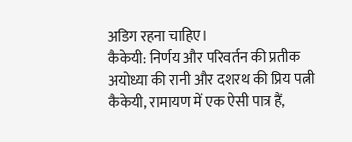अडिग रहना चाहिए।
कैकेयी: निर्णय और परिवर्तन की प्रतीक
अयोध्या की रानी और दशरथ की प्रिय पत्नी कैकेयी, रामायण में एक ऐसी पात्र हैं,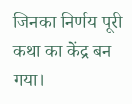जिनका निर्णय पूरी कथा का केंद्र बन गया।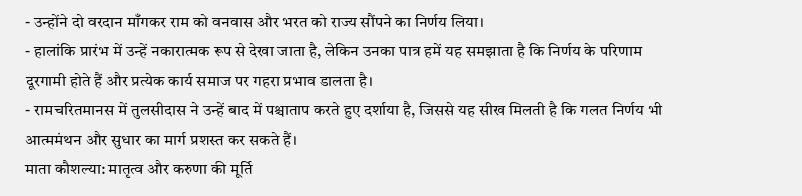- उन्होंने दो वरदान माँगकर राम को वनवास और भरत को राज्य सौंपने का निर्णय लिया।
- हालांकि प्रारंभ में उन्हें नकारात्मक रूप से देखा जाता है, लेकिन उनका पात्र हमें यह समझाता है कि निर्णय के परिणाम दूरगामी होते हैं और प्रत्येक कार्य समाज पर गहरा प्रभाव डालता है।
- रामचरितमानस में तुलसीदास ने उन्हें बाद में पश्चाताप करते हुए दर्शाया है, जिससे यह सीख मिलती है कि गलत निर्णय भी आत्ममंथन और सुधार का मार्ग प्रशस्त कर सकते हैं।
माता कौशल्या: मातृत्व और करुणा की मूर्ति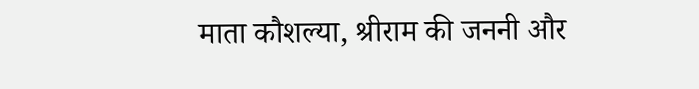माता कौशल्या, श्रीराम की जननी और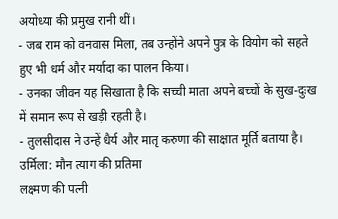अयोध्या की प्रमुख रानी थीं।
- जब राम को वनवास मिला, तब उन्होंने अपने पुत्र के वियोग को सहते हुए भी धर्म और मर्यादा का पालन किया।
- उनका जीवन यह सिखाता है कि सच्ची माता अपने बच्चों के सुख-दुःख में समान रूप से खड़ी रहती है।
- तुलसीदास ने उन्हें धैर्य और मातृ करुणा की साक्षात मूर्ति बताया है।
उर्मिला: मौन त्याग की प्रतिमा
लक्ष्मण की पत्नी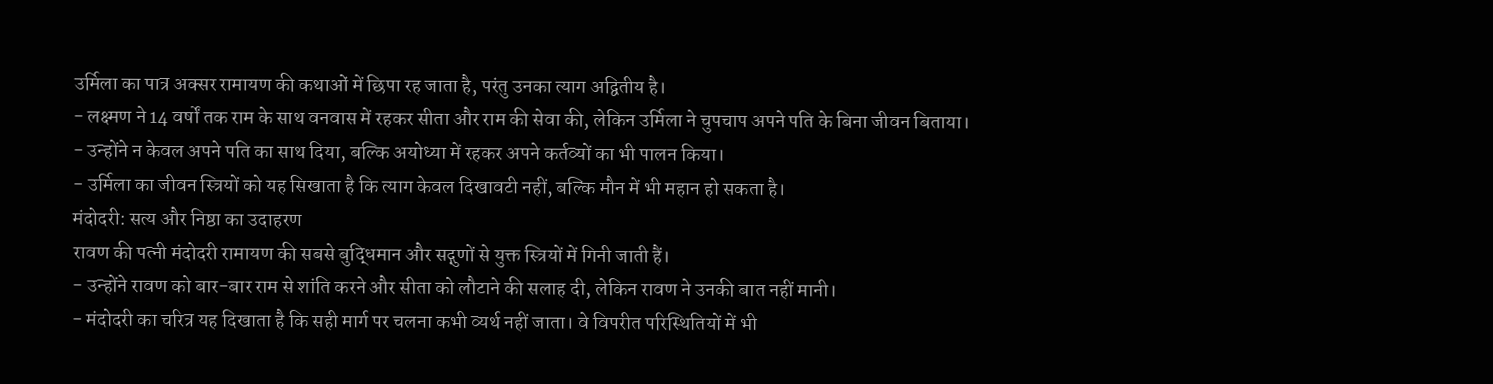उर्मिला का पात्र अक्सर रामायण की कथाओं में छिपा रह जाता है, परंतु उनका त्याग अद्वितीय है।
- लक्ष्मण ने 14 वर्षों तक राम के साथ वनवास में रहकर सीता और राम की सेवा की, लेकिन उर्मिला ने चुपचाप अपने पति के बिना जीवन बिताया।
- उन्होंने न केवल अपने पति का साथ दिया, बल्कि अयोध्या में रहकर अपने कर्तव्यों का भी पालन किया।
- उर्मिला का जीवन स्त्रियों को यह सिखाता है कि त्याग केवल दिखावटी नहीं, बल्कि मौन में भी महान हो सकता है।
मंदोदरी: सत्य और निष्ठा का उदाहरण
रावण की पत्नी मंदोदरी रामायण की सबसे बुद्धिमान और सद्गुणों से युक्त स्त्रियों में गिनी जाती हैं।
- उन्होंने रावण को बार-बार राम से शांति करने और सीता को लौटाने की सलाह दी, लेकिन रावण ने उनकी बात नहीं मानी।
- मंदोदरी का चरित्र यह दिखाता है कि सही मार्ग पर चलना कभी व्यर्थ नहीं जाता। वे विपरीत परिस्थितियों में भी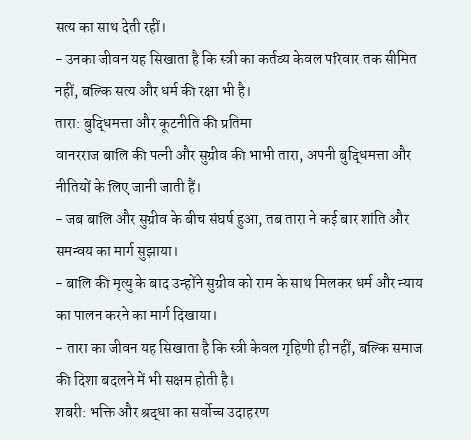सत्य का साथ देती रहीं।
- उनका जीवन यह सिखाता है कि स्त्री का कर्तव्य केवल परिवार तक सीमित नहीं, बल्कि सत्य और धर्म की रक्षा भी है।
तारा: बुद्धिमत्ता और कूटनीति की प्रतिमा
वानरराज बालि की पत्नी और सुग्रीव की भाभी तारा, अपनी बुद्धिमत्ता और नीतियों के लिए जानी जाती हैं।
- जब बालि और सुग्रीव के बीच संघर्ष हुआ, तब तारा ने कई बार शांति और समन्वय का मार्ग सुझाया।
- बालि की मृत्यु के बाद उन्होंने सुग्रीव को राम के साथ मिलकर धर्म और न्याय का पालन करने का मार्ग दिखाया।
- तारा का जीवन यह सिखाता है कि स्त्री केवल गृहिणी ही नहीं, बल्कि समाज की दिशा बदलने में भी सक्षम होती है।
शबरी: भक्ति और श्रद्धा का सर्वोच्च उदाहरण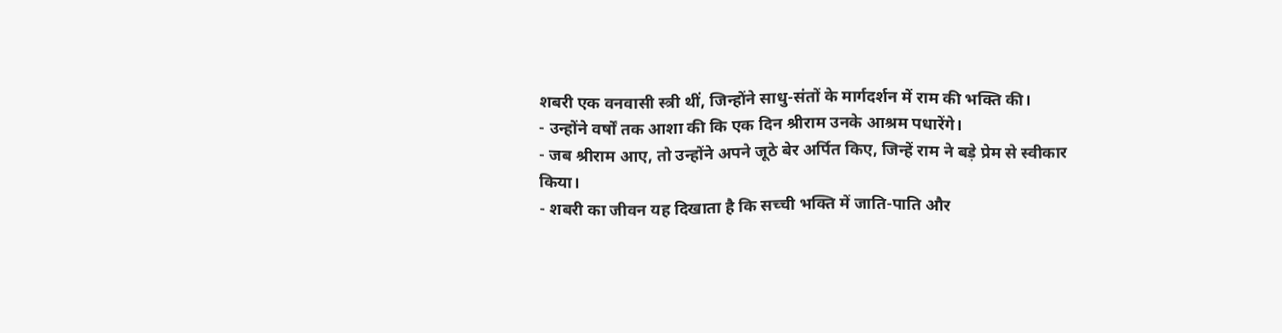शबरी एक वनवासी स्त्री थीं, जिन्होंने साधु-संतों के मार्गदर्शन में राम की भक्ति की।
- उन्होंने वर्षों तक आशा की कि एक दिन श्रीराम उनके आश्रम पधारेंगे।
- जब श्रीराम आए, तो उन्होंने अपने जूठे बेर अर्पित किए, जिन्हें राम ने बड़े प्रेम से स्वीकार किया।
- शबरी का जीवन यह दिखाता है कि सच्ची भक्ति में जाति-पाति और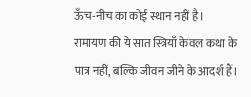ऊँच-नीच का कोई स्थान नहीं है।
रामायण की ये सात स्त्रियाँ केवल कथा के पात्र नहीं, बल्कि जीवन जीने के आदर्श हैं।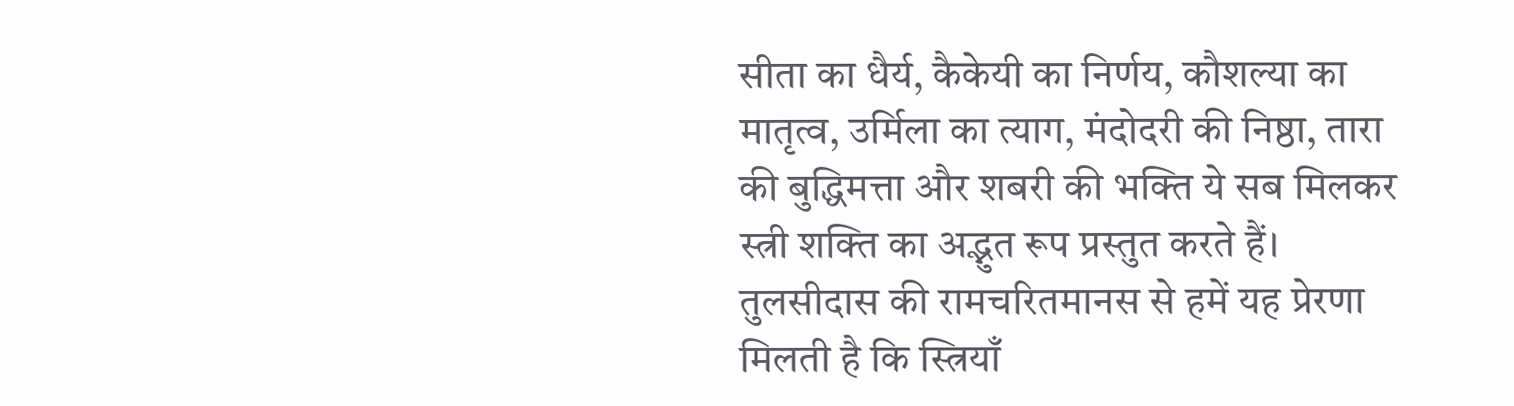सीता का धैर्य, कैकेयी का निर्णय, कौशल्या का मातृत्व, उर्मिला का त्याग, मंदोदरी की निष्ठा, तारा की बुद्धिमत्ता और शबरी की भक्ति ये सब मिलकर स्त्री शक्ति का अद्भुत रूप प्रस्तुत करते हैं। तुलसीदास की रामचरितमानस से हमें यह प्रेरणा मिलती है कि स्त्रियाँ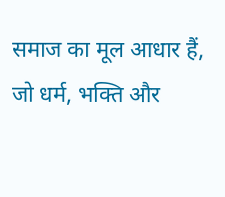समाज का मूल आधार हैं, जो धर्म, भक्ति और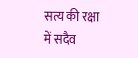सत्य की रक्षा में सदैव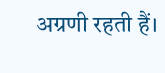अग्रणी रहती हैं।